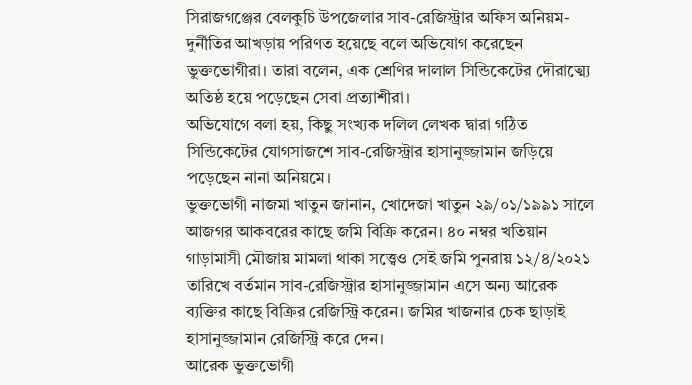সিরাজগঞ্জের বেলকুচি উপজেলার সাব-রেজিস্ট্রার অফিস অনিয়ম- দুর্নীতির আখড়ায় পরিণত হয়েছে বলে অভিযোগ করেছেন ভুক্তভোগীরা। তারা বলেন, এক শ্রেণির দালাল সিন্ডিকেটের দৌরাত্ম্যে অতিষ্ঠ হয়ে পড়েছেন সেবা প্রত্যাশীরা।
অভিযোগে বলা হয়, কিছু সংখ্যক দলিল লেখক দ্বারা গঠিত সিন্ডিকেটের যোগসাজশে সাব-রেজিস্ট্রার হাসানুজ্জামান জড়িয়ে পড়েছেন নানা অনিয়মে।
ভুক্তভোগী নাজমা খাতুন জানান, খোদেজা খাতুন ২৯/০১/১৯৯১ সালে আজগর আকবরের কাছে জমি বিক্রি করেন। ৪০ নম্বর খতিয়ান গাড়ামাসী মৌজায় মামলা থাকা সত্ত্বেও সেই জমি পুনরায় ১২/৪/২০২১ তারিখে বর্তমান সাব-রেজিস্ট্রার হাসানুজ্জামান এসে অন্য আরেক ব্যক্তির কাছে বিক্রির রেজিস্ট্রি করেন। জমির খাজনার চেক ছাড়াই হাসানুজ্জামান রেজিস্ট্রি করে দেন।
আরেক ভুক্তভোগী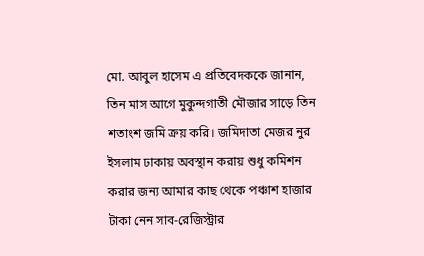মো. আবুল হাসেম এ প্রতিবেদককে জানান, তিন মাস আগে মুকুন্দগাতী মৌজার সাড়ে তিন শতাংশ জমি ক্রয় করি। জমিদাতা মেজর নুর ইসলাম ঢাকায় অবস্থান করায় শুধু কমিশন করার জন্য আমার কাছ থেকে পঞ্চাশ হাজার টাকা নেন সাব-রেজিস্ট্রার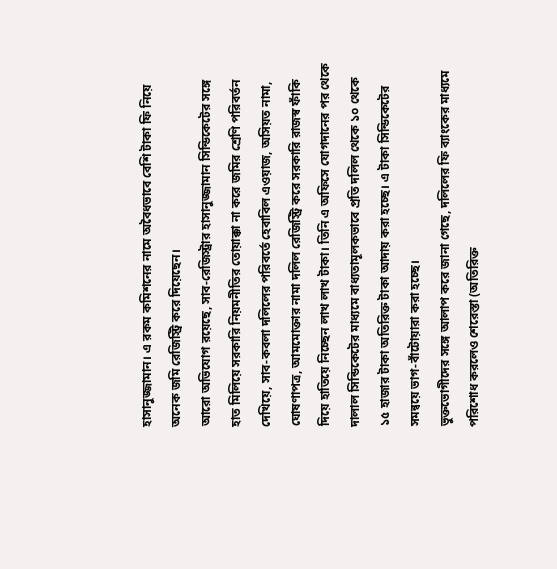হাসানুজ্জামান। এ রকম কমিশনের নামে অবৈধভাবে বেশি টাকা ফি নিয়ে অনেক জমি রেজিস্ট্রি করে দিয়েছেন।
আরো অভিযোগ রয়েছে, সাব-রেজিস্ট্রার হাসানুজ্জামান সিন্ডিকেটের সঙ্গে হাত মিলিয়ে সরকারি নিয়মনীতির তোয়াক্কা না করে জমির শ্রেণি পরিবর্তন দেখিয়ে, সাব-কবলা দলিলের পরিবর্তে হেবাবিল এওয়াজ, অসিয়ত নামা, ঘোষণাপত্র, আমমোক্তার নামা দলিল রেজিস্ট্রি করে সরকারি রাজস্ব ফাঁকি দিয়ে হাতিয়ে নিচ্ছেন লাখ লাখ টাকা। তিনি এ অফিসে যোগদানের পর থেকে দালাল সিন্ডিকেটের মাধ্যমে বাধ্যতামূলকভাবে প্রতি দলিল থেকে ১০ থেকে ১৫ হাজার টাকা অতিরিক্ত টাকা আদায় করা হচ্ছে। এ টাকা সিন্ডিকেটের সমন্বয়ে ভাগ-বাঁটোয়ারা করা হচ্ছে।
ভুক্তভোগীদের সঙ্গে আলাপ করে জানা গেছে, দলিলের ফি ব্যাংকের মাধ্যমে পরিশোধ করলেও শেরেস্তা (অতিরিক্ত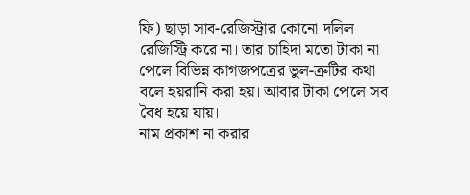ফি) ছাড়া সাব-রেজিস্ট্রার কোনো দলিল রেজিস্ট্রি করে না। তার চাহিদা মতো টাকা না পেলে বিভিন্ন কাগজপত্রের ভুল-ত্রুটির কথা বলে হয়রানি করা হয়। আবার টাকা পেলে সব বৈধ হয়ে যায়।
নাম প্রকাশ না করার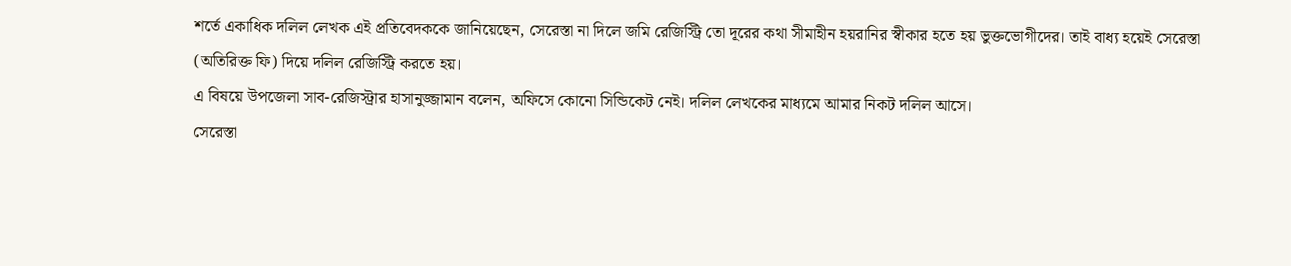শর্তে একাধিক দলিল লেখক এই প্রতিবেদককে জানিয়েছেন, সেরেস্তা না দিলে জমি রেজিস্ট্রি তো দূরের কথা সীমাহীন হয়রানির স্বীকার হতে হয় ভুক্তভোগীদের। তাই বাধ্য হয়েই সেরেস্তা (অতিরিক্ত ফি) দিয়ে দলিল রেজিস্ট্রি করতে হয়।
এ বিষয়ে উপজেলা সাব-রেজিস্ট্রার হাসানুজ্জামান বলেন, অফিসে কোনো সিন্ডিকেট নেই। দলিল লেখকের মাধ্যমে আমার নিকট দলিল আসে।
সেরেস্তা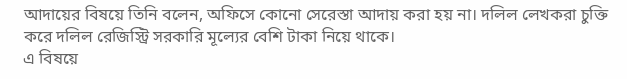আদায়ের বিষয়ে তিনি বলেন, অফিসে কোনো সেরেস্তা আদায় করা হয় না। দলিল লেখকরা চুক্তি করে দলিল রেজিস্ট্রি সরকারি মূল্যের বেশি টাকা নিয়ে থাকে।
এ বিষয়ে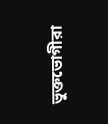ভুক্তভোগীরা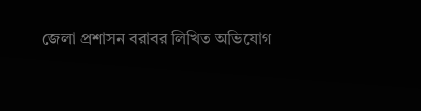জেলা প্রশাসন বরাবর লিখিত অভিযোগ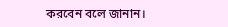করবেন বলে জানান।